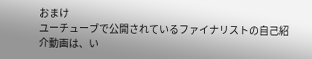おまけ
ユーチューブで公開されているファイナリストの自己紹介動画は、い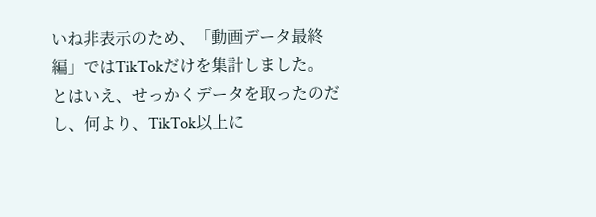いね非表示のため、「動画データ最終編」ではTikTokだけを集計しました。
とはいえ、せっかくデータを取ったのだし、何より、TikTok以上に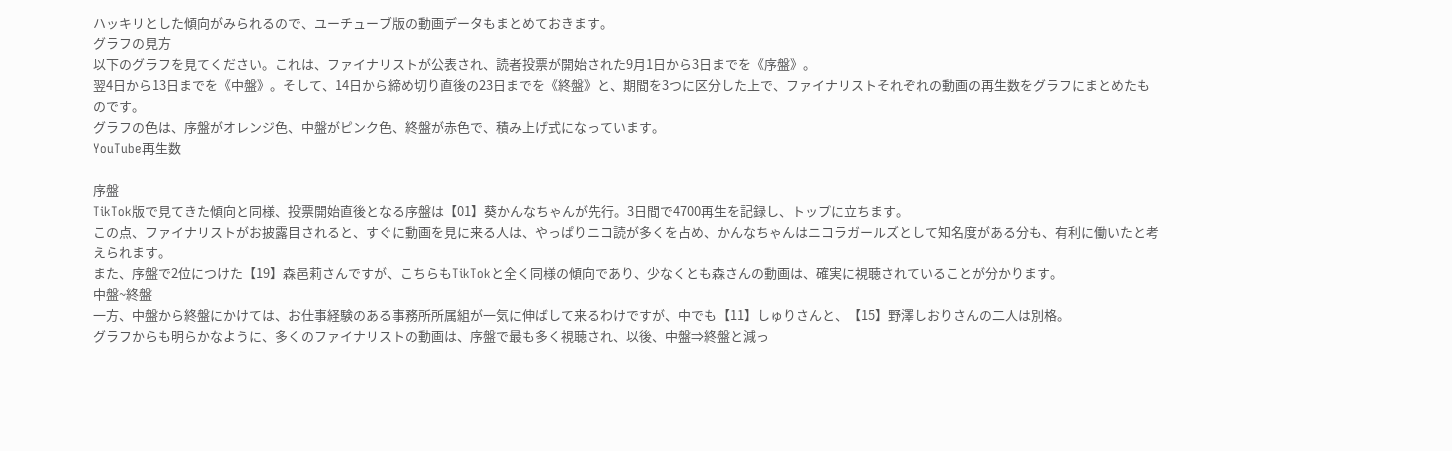ハッキリとした傾向がみられるので、ユーチューブ版の動画データもまとめておきます。
グラフの見方
以下のグラフを見てください。これは、ファイナリストが公表され、読者投票が開始された9月1日から3日までを《序盤》。
翌4日から13日までを《中盤》。そして、14日から締め切り直後の23日までを《終盤》と、期間を3つに区分した上で、ファイナリストそれぞれの動画の再生数をグラフにまとめたものです。
グラフの色は、序盤がオレンジ色、中盤がピンク色、終盤が赤色で、積み上げ式になっています。
YouTube再生数

序盤
TikTok版で見てきた傾向と同様、投票開始直後となる序盤は【01】葵かんなちゃんが先行。3日間で4700再生を記録し、トップに立ちます。
この点、ファイナリストがお披露目されると、すぐに動画を見に来る人は、やっぱりニコ読が多くを占め、かんなちゃんはニコラガールズとして知名度がある分も、有利に働いたと考えられます。
また、序盤で2位につけた【19】森邑莉さんですが、こちらもTikTokと全く同様の傾向であり、少なくとも森さんの動画は、確実に視聴されていることが分かります。
中盤~終盤
一方、中盤から終盤にかけては、お仕事経験のある事務所所属組が一気に伸ばして来るわけですが、中でも【11】しゅりさんと、【15】野澤しおりさんの二人は別格。
グラフからも明らかなように、多くのファイナリストの動画は、序盤で最も多く視聴され、以後、中盤⇒終盤と減っ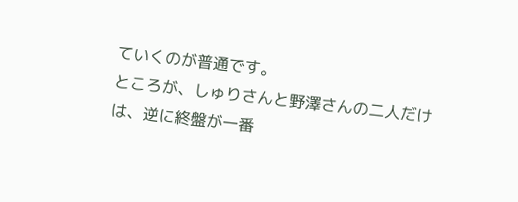ていくのが普通です。
ところが、しゅりさんと野澤さんの二人だけは、逆に終盤が一番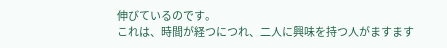伸びているのです。
これは、時間が経つにつれ、二人に興味を持つ人がますます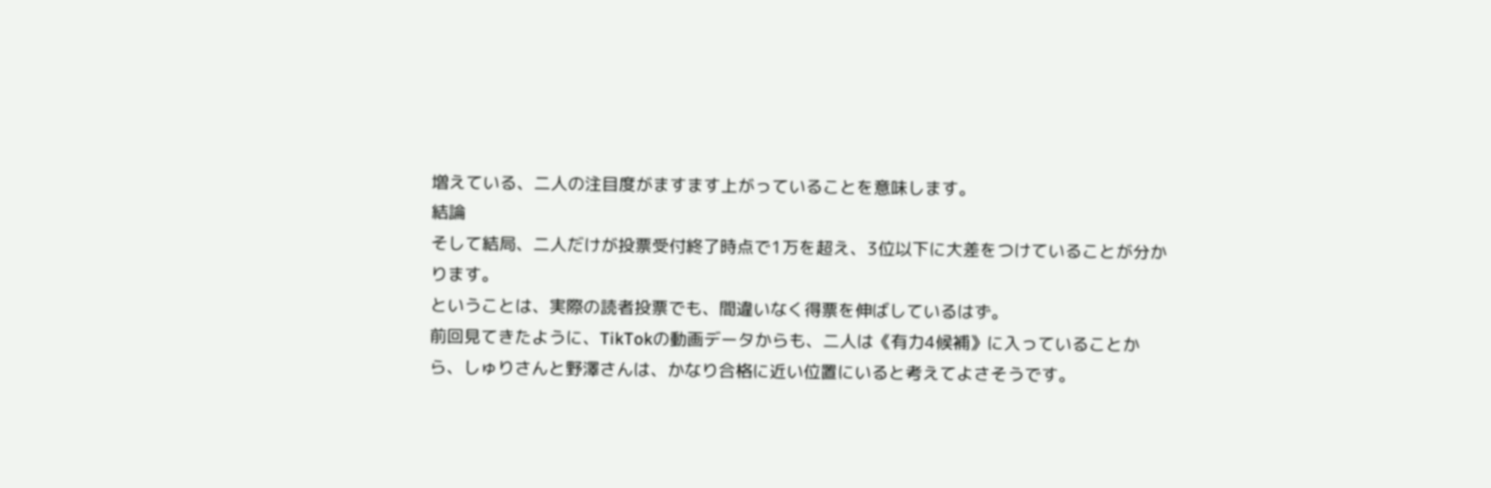増えている、二人の注目度がますます上がっていることを意味します。
結論
そして結局、二人だけが投票受付終了時点で1万を超え、3位以下に大差をつけていることが分かります。
ということは、実際の読者投票でも、間違いなく得票を伸ばしているはず。
前回見てきたように、TikTokの動画データからも、二人は《有力4候補》に入っていることから、しゅりさんと野澤さんは、かなり合格に近い位置にいると考えてよさそうです。